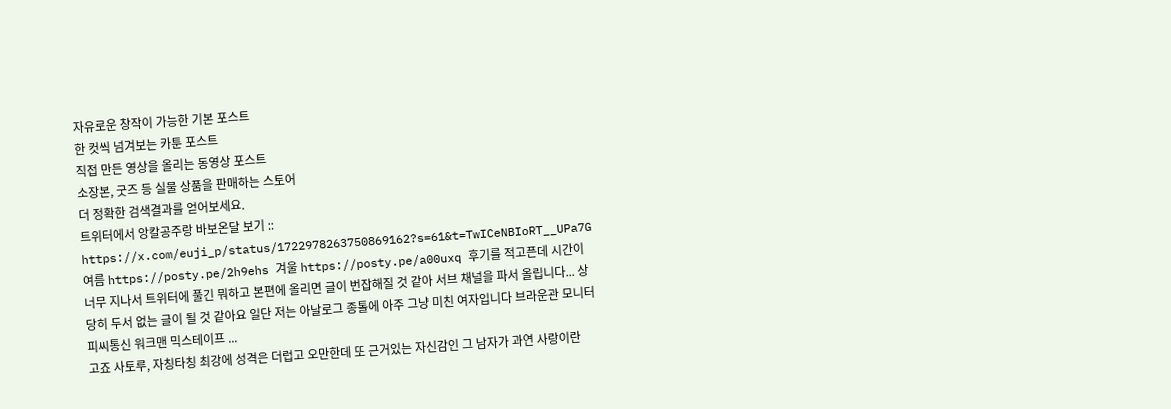자유로운 창작이 가능한 기본 포스트
한 컷씩 넘겨보는 카툰 포스트
직접 만든 영상을 올리는 동영상 포스트
소장본, 굿즈 등 실물 상품을 판매하는 스토어
더 정확한 검색결과를 얻어보세요.
트위터에서 앙칼공주랑 바보온달 보기 :: https://x.com/euji_p/status/1722978263750869162?s=61&t=TwICeNBIoRT__UPa7G
여름 https://posty.pe/2h9ehs 겨울 https://posty.pe/a00uxq 후기를 적고픈데 시간이 너무 지나서 트위터에 풀긴 뭐하고 본편에 올리면 글이 번잡해질 것 같아 서브 채널을 파서 올립니다... 상당히 두서 없는 글이 될 것 같아요 일단 저는 아날로그 종톨에 아주 그냥 미친 여자입니다 브라운관 모니터 피씨통신 워크맨 믹스테이프 ...
고죠 사토루, 자칭타칭 최강에 성격은 더럽고 오만한데 또 근거있는 자신감인 그 남자가 과연 사랑이란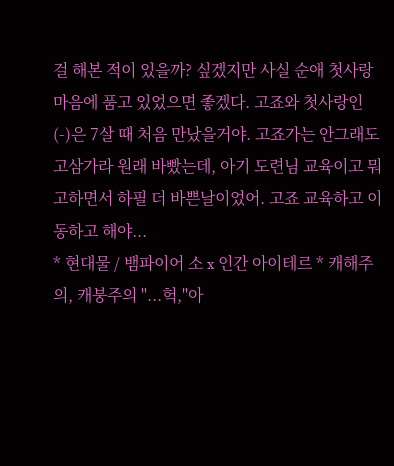걸 해본 적이 있을까? 싶겠지만 사실 순애 첫사랑 마음에 품고 있었으면 좋겠다. 고죠와 첫사랑인 (-)은 7살 때 처음 만났을거야. 고죠가는 안그래도 고삼가라 원래 바빴는데, 아기 도련님 교육이고 뭐고하면서 하필 더 바쁜날이었어. 고죠 교육하고 이동하고 해야...
* 현대물 / 뱀파이어 소 x 인간 아이테르 * 캐해주의, 캐붕주의 "...헉,"아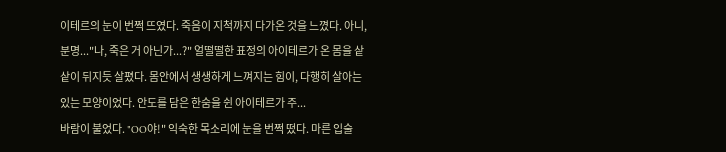이테르의 눈이 번쩍 뜨였다. 죽음이 지척까지 다가온 것을 느꼈다. 아니, 분명..."나, 죽은 거 아닌가...?" 얼떨떨한 표정의 아이테르가 온 몸을 샅샅이 뒤지듯 살폈다. 몸안에서 생생하게 느껴지는 힘이, 다행히 살아는 있는 모양이었다. 안도를 담은 한숨을 쉰 아이테르가 주...
바람이 불었다. "OO야!" 익숙한 목소리에 눈을 번쩍 떴다. 마른 입술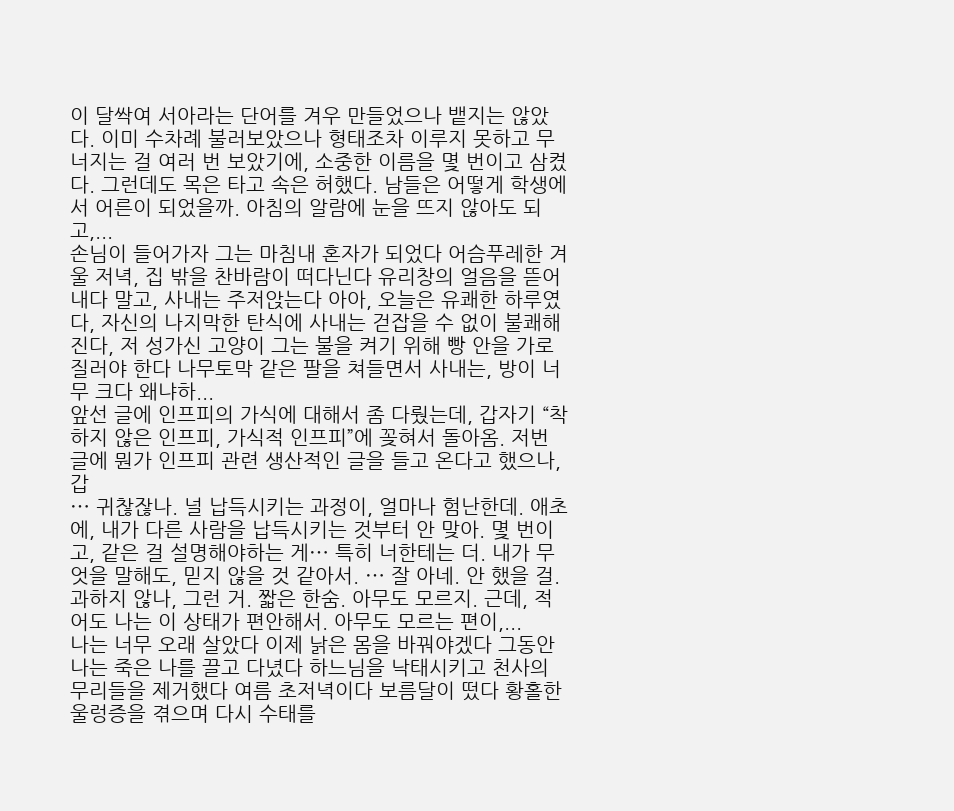이 달싹여 서아라는 단어를 겨우 만들었으나 뱉지는 않았다. 이미 수차례 불러보았으나 형태조차 이루지 못하고 무너지는 걸 여러 번 보았기에, 소중한 이름을 몇 번이고 삼켰다. 그런데도 목은 타고 속은 허했다. 남들은 어떻게 학생에서 어른이 되었을까. 아침의 알람에 눈을 뜨지 않아도 되고,...
손님이 들어가자 그는 마침내 혼자가 되었다 어슴푸레한 겨울 저녁, 집 밖을 찬바람이 떠다닌다 유리창의 얼음을 뜯어내다 말고, 사내는 주저앉는다 아아, 오늘은 유쾌한 하루였다, 자신의 나지막한 탄식에 사내는 걷잡을 수 없이 불쾌해진다, 저 성가신 고양이 그는 불을 켜기 위해 빵 안을 가로질러야 한다 나무토막 같은 팔을 쳐들면서 사내는, 방이 너무 크다 왜냐하...
앞선 글에 인프피의 가식에 대해서 좀 다뤘는데, 갑자기 “착하지 않은 인프피, 가식적 인프피”에 꽂혀서 돌아옴. 저번 글에 뭔가 인프피 관련 생산적인 글을 들고 온다고 했으나, 갑
⋯ 귀찮잖나. 널 납득시키는 과정이, 얼마나 험난한데. 애초에, 내가 다른 사람을 납득시키는 것부터 안 맞아. 몇 번이고, 같은 걸 설명해야하는 게⋯ 특히 너한테는 더. 내가 무엇을 말해도, 믿지 않을 것 같아서. ⋯ 잘 아네. 안 했을 걸. 과하지 않나, 그런 거. 짧은 한숨. 아무도 모르지. 근데, 적어도 나는 이 상태가 편안해서. 아무도 모르는 편이,...
나는 너무 오래 살았다 이제 낡은 몸을 바꿔야겠다 그동안 나는 죽은 나를 끌고 다녔다 하느님을 낙태시키고 천사의 무리들을 제거했다 여름 초저녁이다 보름달이 떴다 황홀한 울렁증을 겪으며 다시 수태를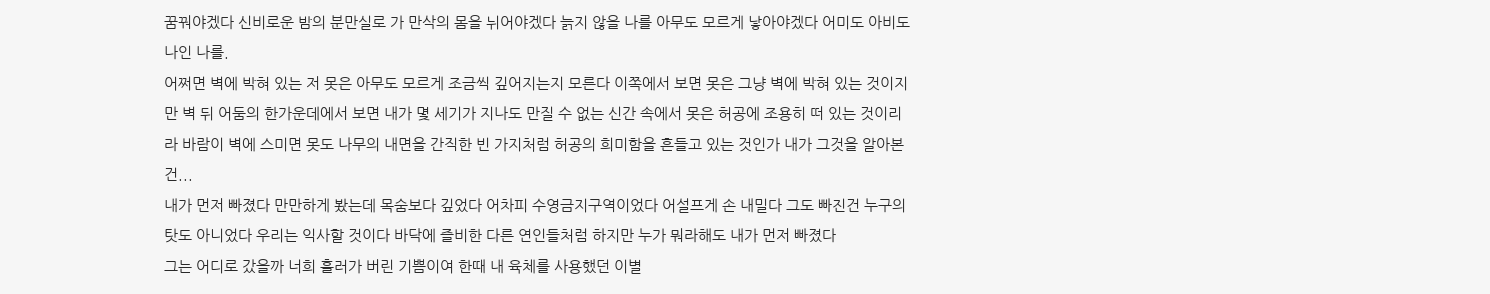꿈꿔야겠다 신비로운 밤의 분만실로 가 만삭의 몸을 뉘어야겠다 늙지 않을 나를 아무도 모르게 낳아야겠다 어미도 아비도 나인 나를.
어쩌면 벽에 박혀 있는 저 못은 아무도 모르게 조금씩 깊어지는지 모른다 이쪽에서 보면 못은 그냥 벽에 박혀 있는 것이지만 벽 뒤 어둠의 한가운데에서 보면 내가 몇 세기가 지나도 만질 수 없는 신간 속에서 못은 허공에 조용히 떠 있는 것이리라 바람이 벽에 스미면 못도 나무의 내면을 간직한 빈 가지처럼 허공의 희미함을 흔들고 있는 것인가 내가 그것을 알아본 건...
내가 먼저 빠졌다 만만하게 봤는데 목숨보다 깊었다 어차피 수영금지구역이었다 어설프게 손 내밀다 그도 빠진건 누구의 탓도 아니었다 우리는 익사할 것이다 바닥에 즐비한 다른 연인들처럼 하지만 누가 뭐라해도 내가 먼저 빠졌다
그는 어디로 갔을까 너희 흘러가 버린 기쁨이여 한때 내 육체를 사용했던 이별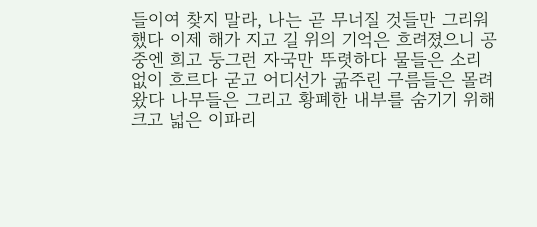들이여 찾지 말라, 나는 곧 무너질 것들만 그리워했다 이제 해가 지고 길 위의 기억은 흐려졌으니 공중엔 희고 둥그런 자국만 뚜렷하다 물들은 소리 없이 흐르다 굳고 어디선가 굶주린 구름들은 몰려왔다 나무들은 그리고 황폐한 내부를 숨기기 위해 크고 넓은 이파리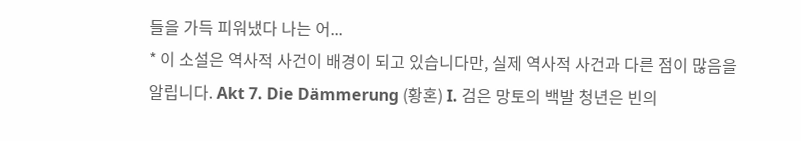들을 가득 피워냈다 나는 어...
* 이 소설은 역사적 사건이 배경이 되고 있습니다만, 실제 역사적 사건과 다른 점이 많음을 알립니다. Akt 7. Die Dämmerung (황혼) I. 검은 망토의 백발 청년은 빈의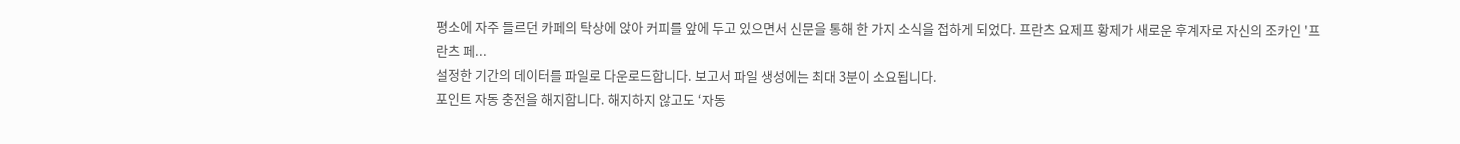평소에 자주 들르던 카페의 탁상에 앉아 커피를 앞에 두고 있으면서 신문을 통해 한 가지 소식을 접하게 되었다. 프란츠 요제프 황제가 새로운 후계자로 자신의 조카인 '프란츠 페...
설정한 기간의 데이터를 파일로 다운로드합니다. 보고서 파일 생성에는 최대 3분이 소요됩니다.
포인트 자동 충전을 해지합니다. 해지하지 않고도 ‘자동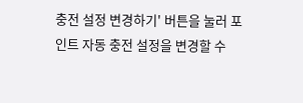충전 설정 변경하기' 버튼을 눌러 포인트 자동 충전 설정을 변경할 수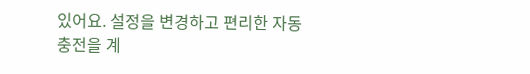있어요. 설정을 변경하고 편리한 자동 충전을 계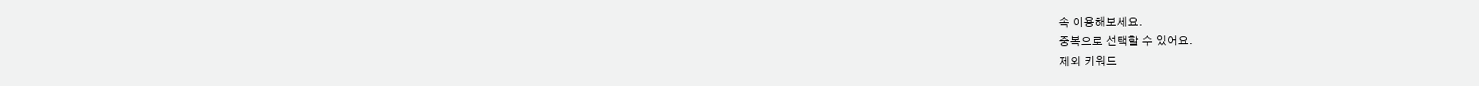속 이용해보세요.
중복으로 선택할 수 있어요.
제외 키워드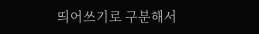띄어쓰기로 구분해서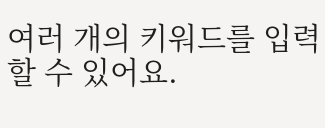여러 개의 키워드를 입력할 수 있어요.